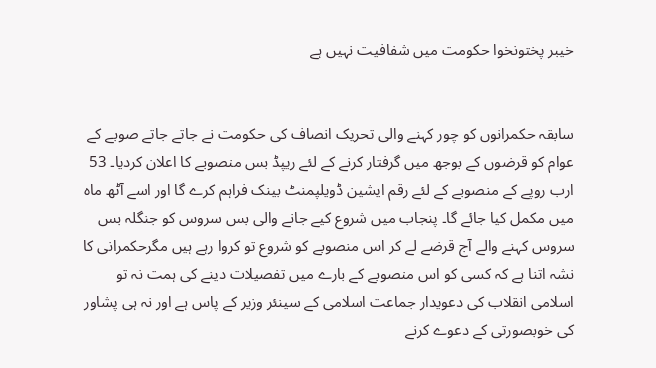خیبر پختونخوا حکومت میں شفافیت نہیں ہے


سابقہ حکمرانوں کو چور کہنے والی تحریک انصاف کی حکومت نے جاتے جاتے صوبے کے عوام کو قرضوں کے بوجھ میں گرفتار کرنے کے لئے ریپڈ بس منصوبے کا اعلان کردیا۔ 53 ارب روپے کے منصوبے کے لئے رقم ایشین ڈویلپمنٹ بینک فراہم کرے گا اور اسے آٹھ ماہ میں مکمل کیا جائے گا۔ پنجاب میں شروع کیے جانے والی بس سروس کو جنگلہ بس سروس کہنے والے آج قرضے لے کر اس منصوبے کو شروع تو کروا رہے ہیں مگرحکمرانی کا نشہ اتنا ہے کہ کسی کو اس منصوبے کے بارے میں تفصیلات دینے کی ہمت نہ تو اسلامی انقلاب کی دعویدار جماعت اسلامی کے سینئر وزیر کے پاس ہے اور نہ ہی پشاور کی خوبصورتی کے دعوے کرنے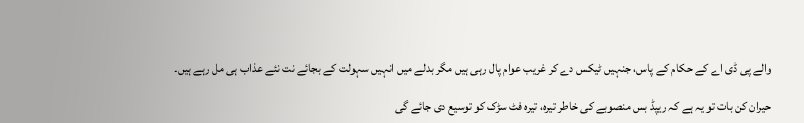والے پی ڈی اے کے حکام کے پاس، جنہیں ٹیکس دے کر غریب عوام پال رہی ہیں مگر بدلے میں انہیں سہولت کے بجائے نت نئے عذاب ہی مل رہے ہیں۔

حیران کن بات تو یہ ہے کہ ریپڈ بس منصوبے کی خاطر تیرہ، تیرہ فٹ سڑک کو توسیع دی جائے گی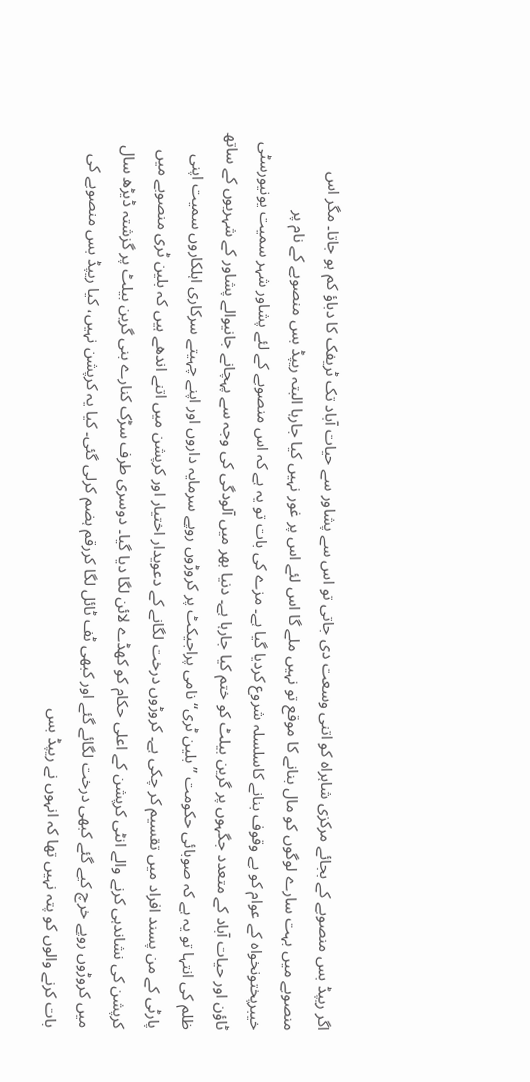اگر ریپڈ بس منصوبے کے بجائے مرکزی شاہراہ کو اتنی وسعت دی جاتی تو اس سے پشاور سے حیات آباد تک ٹریفک کا دباؤ کم ہو جاتا۔ مگر اس منصوبے میں بہت سارے لوگوں کو مال بنانے کا موقع تو نہیں ملے گا اس لئے اس پر غور نہیں کیا جارہا البتہ ریپڈ بس منصوبے کے نام پر خیبرپختونخواہ کے عوام کو بے وقوف بنانے کاسلسلہ شروع کردیا گیا ہے۔ مزے کی بات تو یہ ہے کہ اس منصوبے کے لئے پشاور شہر سمیت یونیورسٹی ٹاؤن اور حیات آباد کے متعدد جگہوں پر گرین بیلٹ کو ختم کیا جارہا ہے۔ دنیا بھر میں آلودگی کی وجہ سے پہچانے جانیوالے پشاور کے شہریوں کے ساتھ ظلم کی انتہا تو یہ ہے کہ صوبائی حکومت ” بلین ٹری“نامی پراجیکٹ پر کروڑوں روپے سرمایہ داروں اور اپنے چہیتے سرکاری اہلکاروں سمیت اپنی پارٹی کے من پسند افراد میں تقسیم کر چکی ہے۔ کروڑوں درخت لگانے کے دعویدار اختیار اور کرپشن میں اتنے اندھے ہیں کہ بلین ٹری منصوبے میں کرپشن کی نشاندہی کرنے والے انٹی کرپشن کے اعلی حکام کو کھڈے لائن لگا دیا گیا۔ دوسری طرف سڑک کنارے بنی گرین بیلٹ پر گزشتہ ڈیڑھ سال میں کروڑوں روپے خرچ کیے گئے کبھی درخت لگائے گئے اور کبھی ٹف ٹائل لگا کررقم ہضم کرلی گئی۔ کیا یہ کرپشن نہیں، کیا ریپڈ بس منصوبے کی بات کرنے والوں کو پتہ نہیں تھا کہ انہوں نے ریپڈ بس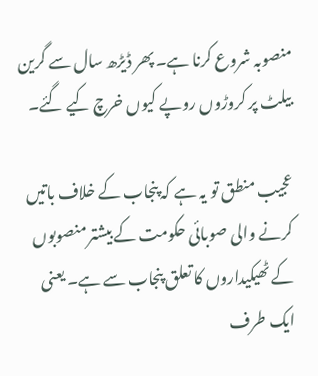منصوبہ شروع کرنا ہے۔ پھر ڈیڑھ سال سے گرین بیلٹ پر کروڑوں روپے کیوں خرچ کیے گئے۔

عجیب منطق تو یہ ہے کہ پنجاب کے خلاف باتیں کرنے والی صوبائی حکومت کے بیشتر منصوبوں کے ٹھیکیداروں کا تعلق پنجاب سے ہے۔ یعنی ایک طرف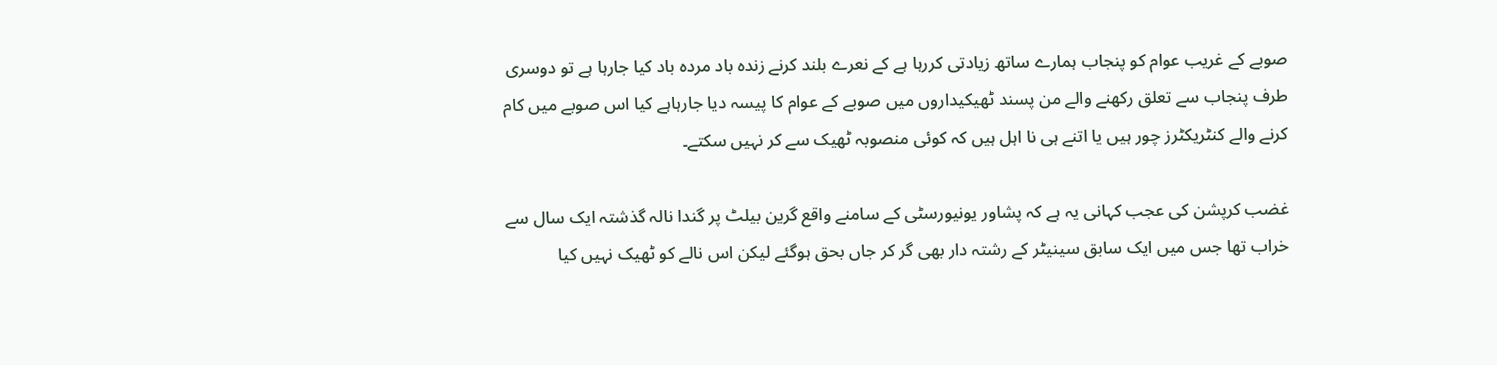صوبے کے غریب عوام کو پنجاب ہمارے ساتھ زیادتی کررہا ہے کے نعرے بلند کرنے زندہ باد مردہ باد کیا جارہا ہے تو دوسری طرف پنجاب سے تعلق رکھنے والے من پسند ٹھیکیداروں میں صوبے کے عوام کا پیسہ دیا جارہاہے کیا اس صوبے میں کام کرنے والے کنٹریکٹرز چور ہیں یا اتنے ہی نا اہل ہیں کہ کوئی منصوبہ ٹھیک سے کر نہیں سکتے۔

غضب کرپشن کی عجب کہانی یہ ہے کہ پشاور یونیورسٹی کے سامنے واقع گرین بیلٹ پر گندا نالہ گذشتہ ایک سال سے خراب تھا جس میں ایک سابق سینیٹر کے رشتہ دار بھی گر کر جاں بحق ہوگئے لیکن اس نالے کو ٹھیک نہیں کیا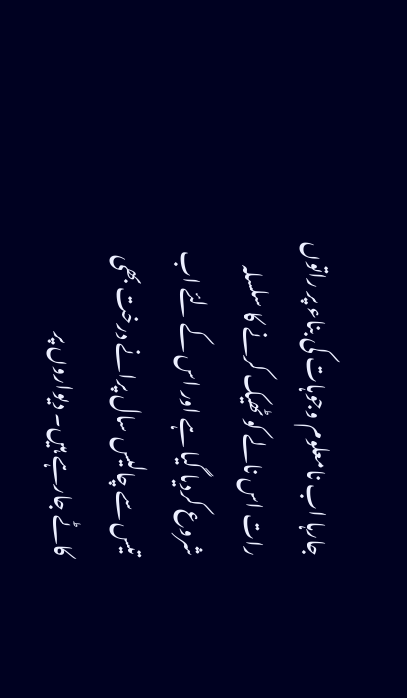جارہا اب نامعلوم وجوہات کی بناء پر راتوں رات اس نالے کو ٹھیک کرنے کا سلسلہ شروع کردیا گیا ہے اور اس کے لئے اب تیس سے چالیس سال پرانے درخت بھی کاٹے جارہے ہیں۔ دیواروں پر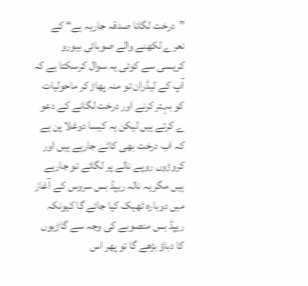”درخت لگانا صدقہ جاریہ ہے“ کے نعرے لکھنے والے صوبائی بیورو کریسی سے کوئی یہ سوال کرسکتا ہے کہ آپ کے لیڈران تو منہ پھاڑ کر ماحولیات کو بہتر کرنے اور درخت لگانے کے دعو ے کرتے ہیں لیکن یہ کیسا دوغلا پن ہے کہ اب درخت بھی کاٹے جارہے ہیں اور کروڑوں روپے نالے پر لگائے تو جارہے ہیں مگر یہ نالہ ریپڈ بس سروس کے آغاز میں دوبارہ ٹھیک کیا جائے گا کیونکہ ریپڈ بس منصوبے کی وجہ سے گاڑیوں کا دباؤ بڑھے گا تو پھر اس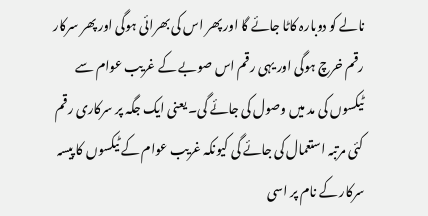نالے کو دوبارہ کاٹا جائے گا اور پھر اس کی بھرائی ہوگی اور پھر سرکار رقم خرچ ہوگی اور یہی رقم اس صوبے کے غریب عوام سے ٹیکسوں کی مد میں وصول کی جائے گی۔ یعنی ایک جگہ پر سرکاری رقم کئی مرتبہ استعمال کی جائے گی کیونکہ غریب عوام کے ٹیکسوں کا پیسہ سرکار کے نام پر اسی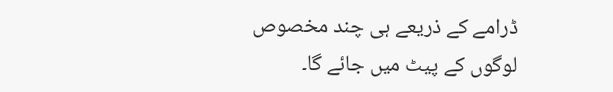ڈرامے کے ذریعے ہی چند مخصوص لوگوں کے پیٹ میں جائے گا۔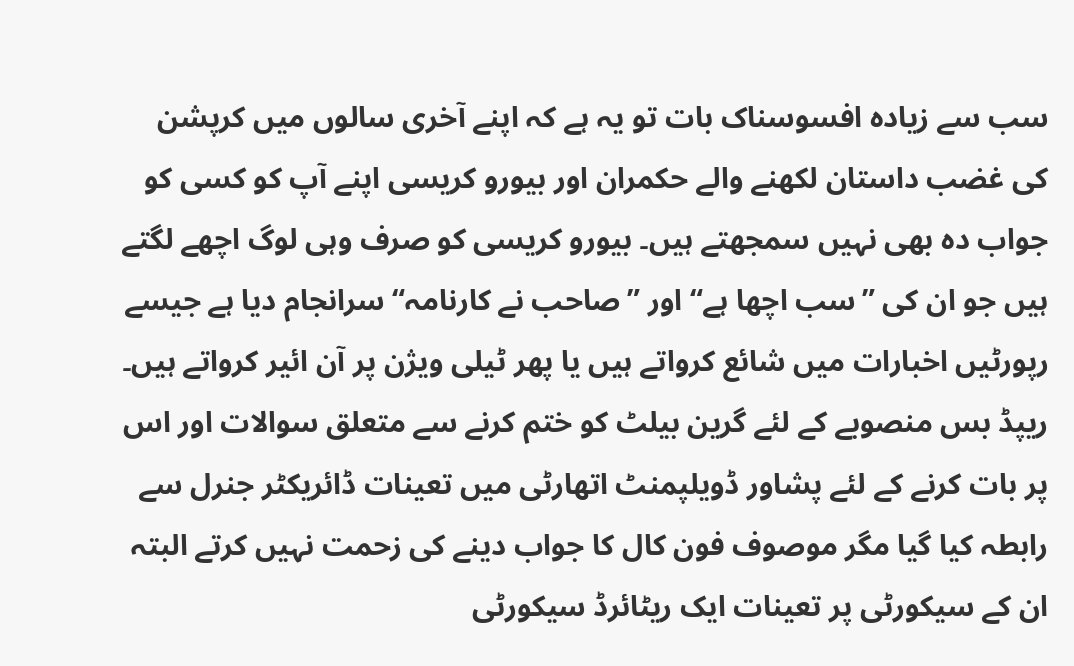سب سے زیادہ افسوسناک بات تو یہ ہے کہ اپنے آخری سالوں میں کرپشن کی غضب داستان لکھنے والے حکمران اور بیورو کریسی اپنے آپ کو کسی کو جواب دہ بھی نہیں سمجھتے ہیں۔ بیورو کریسی کو صرف وہی لوگ اچھے لگتے ہیں جو ان کی ”سب اچھا ہے“ اور ”صاحب نے کارنامہ“ سرانجام دیا ہے جیسے رپورٹیں اخبارات میں شائع کرواتے ہیں یا پھر ٹیلی ویژن پر آن ائیر کرواتے ہیں۔ ریپڈ بس منصوبے کے لئے گرین بیلٹ کو ختم کرنے سے متعلق سوالات اور اس پر بات کرنے کے لئے پشاور ڈویلپمنٹ اتھارٹی میں تعینات ڈائریکٹر جنرل سے رابطہ کیا گیا مگر موصوف فون کال کا جواب دینے کی زحمت نہیں کرتے البتہ ان کے سیکورٹی پر تعینات ایک ریٹائرڈ سیکورٹی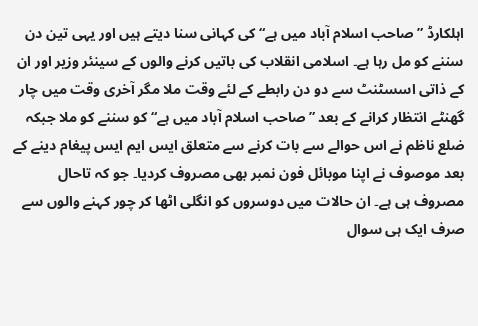اہلکارڈ ”صاحب اسلام آباد میں ہے“ کی کہانی سنا دیتے ہیں اور یہی تین دن سننے کو مل رہا ہے۔ اسلامی انقلاب کی باتیں کرنے والوں کے سینئر وزیر اور ان کے ذاتی اسسٹنٹ سے دو دن رابطے کے لئے وقت ملا مگر آخری وقت میں چار گھنٹے انتظار کرانے کے بعد ”صاحب اسلام آباد میں ہے“ کو سننے کو ملا جبکہ ضلع ناظم نے اس حوالے سے بات کرنے سے متعلق ایس ایم ایس پیغام دینے کے بعد موصوف نے اپنا موبائل فون نمبر بھی مصروف کردیا۔ جو کہ تاحال مصروف ہی ہے۔ ان حالات میں دوسروں کو انگلی اٹھا کر چور کہنے والوں سے صرف ایک ہی سوال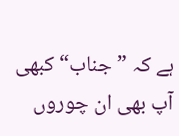ہے کہ ”جناب“ کبھی آپ بھی ان چوروں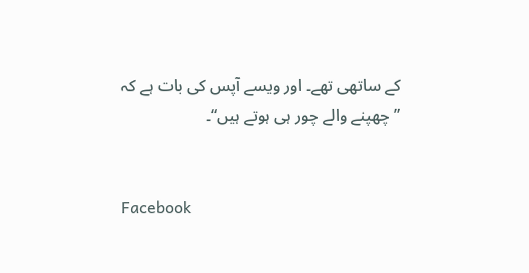کے ساتھی تھے۔ اور ویسے آپس کی بات ہے کہ ”چھپنے والے چور ہی ہوتے ہیں“۔


Facebook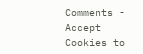Comments - Accept Cookies to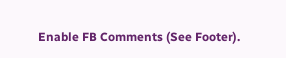Enable FB Comments (See Footer).